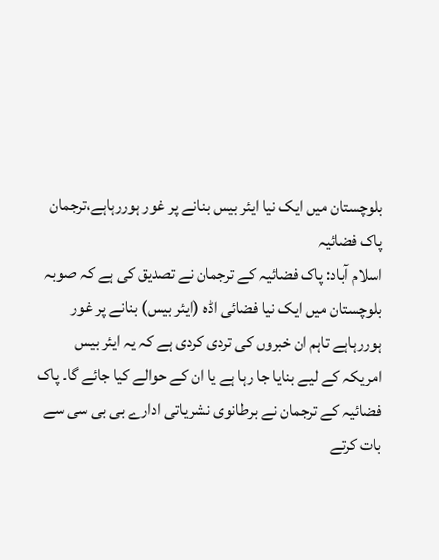بلوچستان میں ایک نیا ایئر بیس بنانے پر غور ہوررہاہے،ترجمان پاک فضائیہ
اسلام آباد: پاک فضائیہ کے ترجمان نے تصدیق کی ہے کہ صوبہ بلوچستان میں ایک نیا فضائی اڈہ (ایئر بیس) بنانے پر غور ہوررہاہے تاہم ان خبروں کی تردی کردی ہے کہ یہ ایئر بیس امریکہ کے لیے بنایا جا رہا ہے یا ان کے حوالے کیا جائے گا۔ پاک فضائیہ کے ترجمان نے برطانوی نشریاتی ادارے بی بی سی سے بات کرتے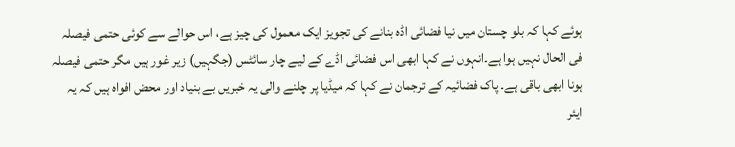ہوئے کہا کہ بلو چستان میں نیا فضائی اڈہ بنانے کی تجویز ایک معمول کی چیز ہے، اس حوالے سے کوئی حتمی فیصلہ فی الحال نہیں ہوا ہے۔انہوں نے کہا ابھی اس فضائی اڈے کے لیے چار سائٹس (جگہیں) زیر غور ہیں مگر حتمی فیصلہ ہونا ابھی باقی ہے۔ پاک فضائیہ کے ترجمان نے کہا کہ میڈیا پر چلنے والی یہ خبریں بے بنیاد اور محض افواہ ہیں کہ یہ ایئر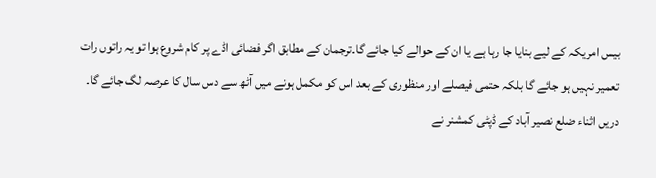بیس امریکہ کے لیے بنایا جا رہا ہے یا ان کے حوالے کیا جائے گا۔ترجمان کے مطابق اگر فضائی اڈے پر کام شروع ہوا تو یہ راتوں رات تعمیر نہیں ہو جائے گا بلکہ حتمی فیصلے اور منظوری کے بعد اس کو مکمل ہونے میں آٹھ سے دس سال کا عرصہ لگ جائے گا۔ دریں اثناء ضلع نصیر آباد کے ڈپٹی کمشنر نے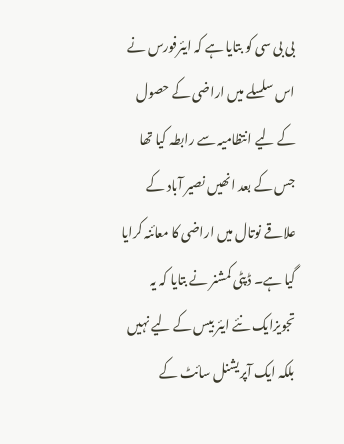بی بی سی کو بتایا ہے کہ ایئرفورس نے اس سلسلے میں اراضی کے حصول کے لیے انتظامیہ سے رابطہ کیا تھا جس کے بعد انھیں نصیر آباد کے علاقے نوتال میں اراضی کا معائنہ کرایا گیا ہے۔ ڈپٹی کمشنر نے بتایا کہ یہ تجویزایک نئے ایئر بیس کے لیے نہیں بلکہ ایک آپریشنل سائٹ کے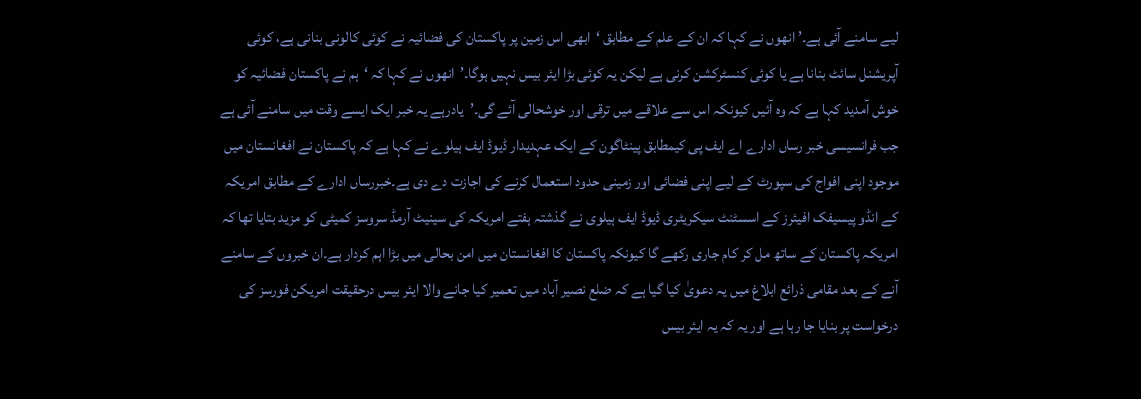لیے سامنے آئی ہے۔’ انھوں نے کہا کہ ان کے علم کے مطابق ‘ابھی اس زمین پر پاکستان کی فضائیہ نے کوئی کالونی بنانی ہے، کوئی آپریشنل سائٹ بنانا ہے یا کوئی کنسٹرکشن کرنی ہے لیکن یہ کوئی بڑا ایئر بیس نہیں ہوگا۔’انھوں نے کہا کہ ‘ہم نے پاکستان فضائیہ کو خوش آمدید کہا ہے کہ وہ آئیں کیونکہ اس سے علاقے میں ترقی اور خوشحالی آئے گی۔’یادرہے یہ خبر ایک ایسے وقت میں سامنے آئی ہے جب فرانسیسی خبر رساں ادارے اے ایف پی کیمطابق پینٹاگون کے ایک عہدیدار ڈیوڈ ایف ہیلوے نے کہا ہے کہ پاکستان نے افغانستان میں موجود اپنی افواج کی سپورٹ کے لیے اپنی فضائی اور زمینی حدود استعمال کرنے کی اجازت دے دی ہے۔خبررساں ادارے کے مطابق امریکہ کے انڈو پیسیفک افیئرز کے اسسٹنٹ سیکریٹری ڈیوڈ ایف ہیلوی نے گذشتہ ہفتے امریکہ کی سینیٹ آرمڈ سروسز کمیٹی کو مزید بتایا تھا کہ امریکہ پاکستان کے ساتھ مل کر کام جاری رکھے گا کیونکہ پاکستان کا افغانستان میں امن بحالی میں بڑا اہم کردار ہے۔ان خبروں کے سامنے آنے کے بعد مقامی ذرائع ابلاغ میں یہ دعویٰ کیا گیا ہے کہ ضلع نصیر آباد میں تعمیر کیا جانے والا ایئر بیس درحقیقت امریکن فورسز کی درخواست پر بنایا جا رہا ہے اور یہ کہ یہ ایئر بیس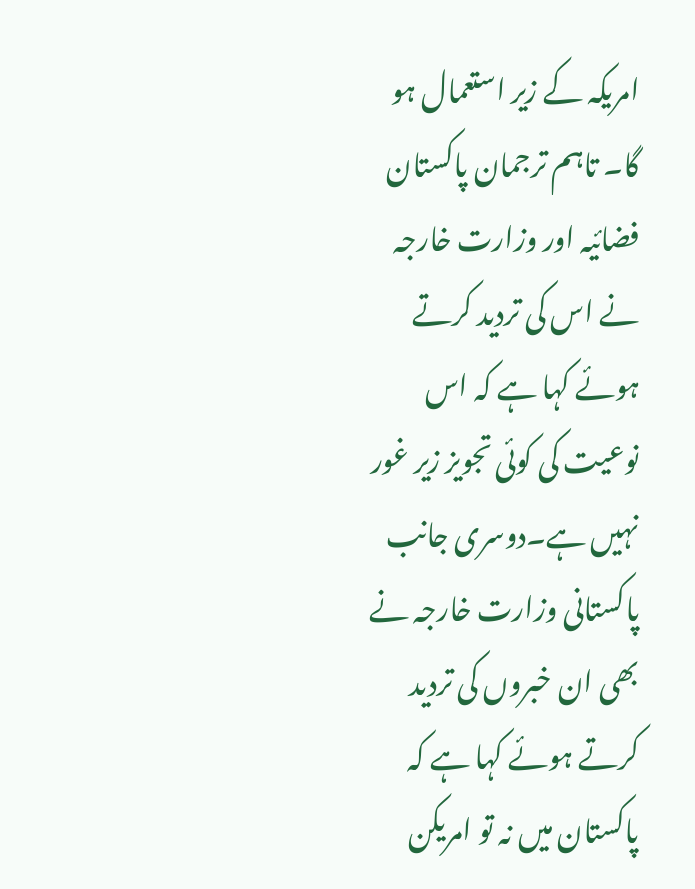امریکہ کے زیر استعمال ہو گا۔ تاہم ترجمان پاکستان فضائیہ اور وزارت خارجہ نے اس کی تردید کرتے ہوئے کہا ہے کہ اس نوعیت کی کوئی تجویز زیر غور نہیں ہے۔دوسری جانب پاکستانی وزارت خارجہ نے بھی ان خبروں کی تردید کرتے ہوئے کہا ہے کہ پاکستان میں نہ تو امریکن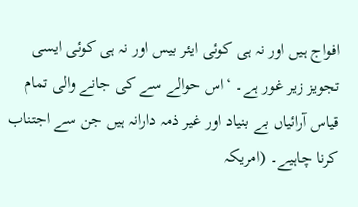افواج ہیں اور نہ ہی کوئی ایئر بیس اور نہ ہی کوئی ایسی تجویز زیر غور ہے۔ ‘اس حوالے سے کی جانے والی تمام قیاس آرائیاں بے بنیاد اور غیر ذمہ دارانہ ہیں جن سے اجتناب کرنا چاہیے۔ (امریکہ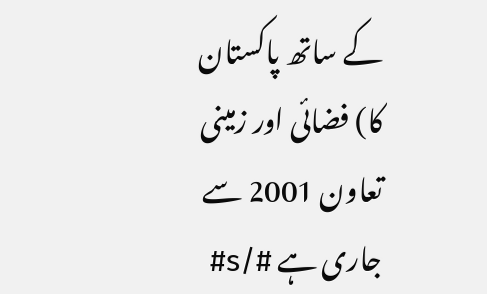کے ساتھ پاکستان کا) فضائی اور زمینی تعاون 2001 سے جاری ہے #/s#